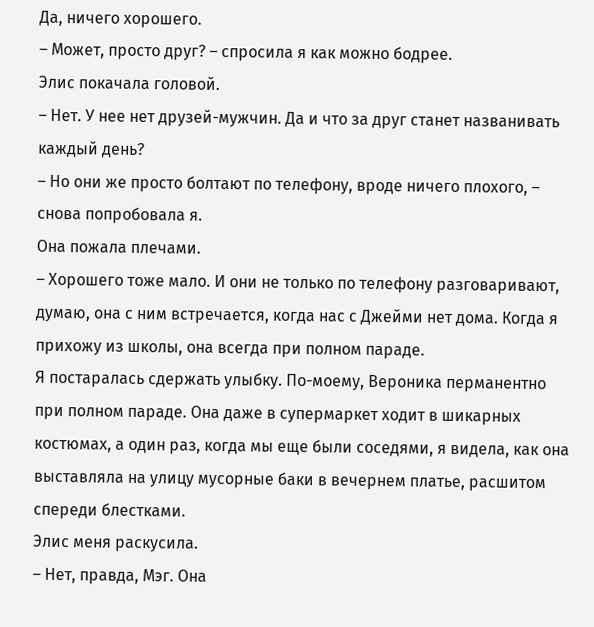Да, ничего хорошего.
– Может, просто друг? – спросила я как можно бодрее.
Элис покачала головой.
– Нет. У нее нет друзей-мужчин. Да и что за друг станет названивать каждый день?
– Но они же просто болтают по телефону, вроде ничего плохого, – снова попробовала я.
Она пожала плечами.
– Хорошего тоже мало. И они не только по телефону разговаривают, думаю, она с ним встречается, когда нас с Джейми нет дома. Когда я прихожу из школы, она всегда при полном параде.
Я постаралась сдержать улыбку. По-моему, Вероника перманентно при полном параде. Она даже в супермаркет ходит в шикарных костюмах, а один раз, когда мы еще были соседями, я видела, как она выставляла на улицу мусорные баки в вечернем платье, расшитом спереди блестками.
Элис меня раскусила.
– Нет, правда, Мэг. Она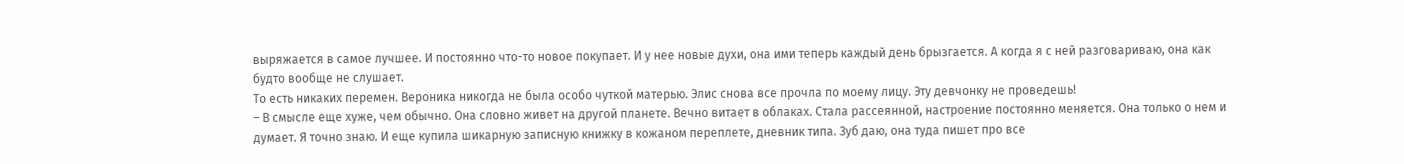выряжается в самое лучшее. И постоянно что-то новое покупает. И у нее новые духи, она ими теперь каждый день брызгается. А когда я с ней разговариваю, она как будто вообще не слушает.
То есть никаких перемен. Вероника никогда не была особо чуткой матерью. Элис снова все прочла по моему лицу. Эту девчонку не проведешь!
– В смысле еще хуже, чем обычно. Она словно живет на другой планете. Вечно витает в облаках. Стала рассеянной, настроение постоянно меняется. Она только о нем и думает. Я точно знаю. И еще купила шикарную записную книжку в кожаном переплете, дневник типа. Зуб даю, она туда пишет про все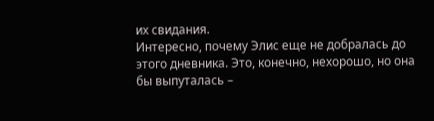их свидания.
Интересно, почему Элис еще не добралась до этого дневника. Это, конечно, нехорошо, но она бы выпуталась –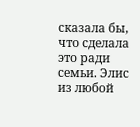сказала бы, что сделала это ради семьи. Элис из любой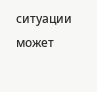ситуации может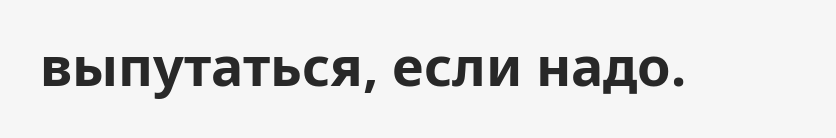выпутаться, если надо.